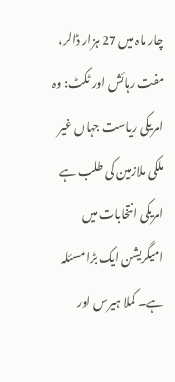چار ماہ میں 27 ہزار ڈالر، مفت رہائش اور ٹکٹ: وہ امریکی ریاست جہاں غیر ملکی ملازمین کی طلب ہے
امریکی انتخابات میں امیگریشن ایک بڑا مسئلہ ہے۔ کملا ہیرس اور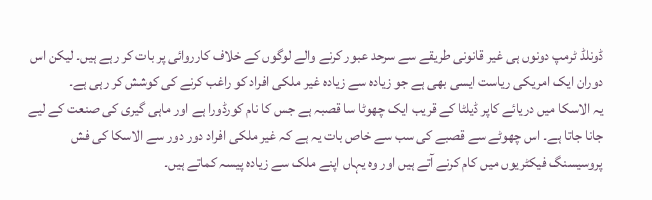ڈونلڈ ٹرمپ دونوں ہی غیر قانونی طریقے سے سرحد عبور کرنے والے لوگوں کے خلاف کارروائی پر بات کر رہے ہیں۔ لیکن اس دوران ایک امریکی ریاست ایسی بھی ہے جو زیادہ سے زیادہ غیر ملکی افراد کو راغب کرنے کی کوشش کر رہی ہے۔
یہ الاسکا میں دریائے کاپر ڈیلٹا کے قریب ایک چھوٹا سا قصبہ ہے جس کا نام کورڈورا ہے اور ماہی گیری کی صنعت کے لیے جانا جاتا ہے۔ اس چھوٹے سے قصبے کی سب سے خاص بات یہ ہے کہ غیر ملکی افراد دور دور سے الاسکا کی فش پروسیسنگ فیکٹریوں میں کام کرنے آتے ہیں اور وہ یہاں اپنے ملک سے زیادہ پیسہ کماتے ہیں۔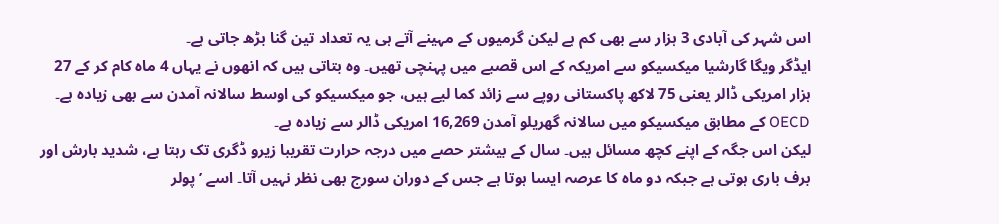اس شہر کی آبادی 3 ہزار سے بھی کم ہے لیکن گرمیوں کے مہینے آتے ہی یہ تعداد تین گنا بڑھ جاتی ہے۔
ایڈگر ویگا گارشیا میکسیکو سے امریکہ کے اس قصبے میں پہنچی تھیں۔ وہ بتاتی ہیں کہ انھوں نے یہاں 4 ماہ کام کر کے 27 ہزار امریکی ڈالر یعنی 75 لاکھ پاکستانی روپے سے زائد کما لیے ہیں، جو میکسیکو کی اوسط سالانہ آمدن سے بھی زیادہ ہے۔ OECD کے مطابق میکسیکو میں سالانہ گھریلو آمدن 16,269 امریکی ڈالر سے زیادہ ہے۔
لیکن اس جگہ کے اپنے کچھ مسائل ہیں۔ سال کے بیشتر حصے میں درجہ حرارت تقریبا زیرو ڈگری تک رہتا ہے، شدید بارش اور برف باری ہوتی ہے جبکہ دو ماہ کا عرصہ ایسا ہوتا ہے جس کے دوران سورج بھی نظر نہیں آتا۔ اسے ’پولر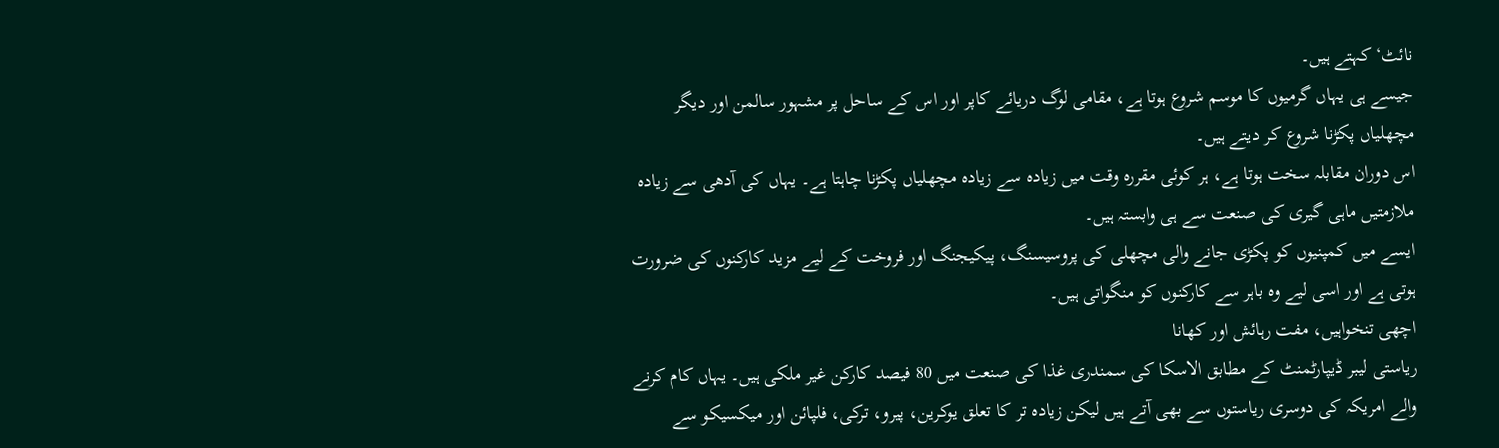نائٹ‘ کہتے ہیں۔
جیسے ہی یہاں گرمیوں کا موسم شروع ہوتا ہے، مقامی لوگ دریائے کاپر اور اس کے ساحل پر مشہور سالمن اور دیگر مچھلیاں پکڑنا شروع کر دیتے ہیں۔
اس دوران مقابلہ سخت ہوتا ہے، ہر کوئی مقررہ وقت میں زیادہ سے زیادہ مچھلیاں پکڑنا چاہتا ہے۔ یہاں کی آدھی سے زیادہ ملازمتیں ماہی گیری کی صنعت سے ہی وابستہ ہیں۔
ایسے میں کمپنیوں کو پکڑی جانے والی مچھلی کی پروسیسنگ، پیکیجنگ اور فروخت کے لیے مزید کارکنوں کی ضرورت ہوتی ہے اور اسی لیے وہ باہر سے کارکنوں کو منگواتی ہیں۔
اچھی تنخواہیں، مفت رہائش اور کھانا
ریاستی لیبر ڈیپارٹمنٹ کے مطابق الاسکا کی سمندری غذا کی صنعت میں 80 فیصد کارکن غیر ملکی ہیں۔ یہاں کام کرنے والے امریکہ کی دوسری ریاستوں سے بھی آتے ہیں لیکن زیادہ تر کا تعلق یوکرین، پیرو، ترکی، فلپائن اور میکسیکو سے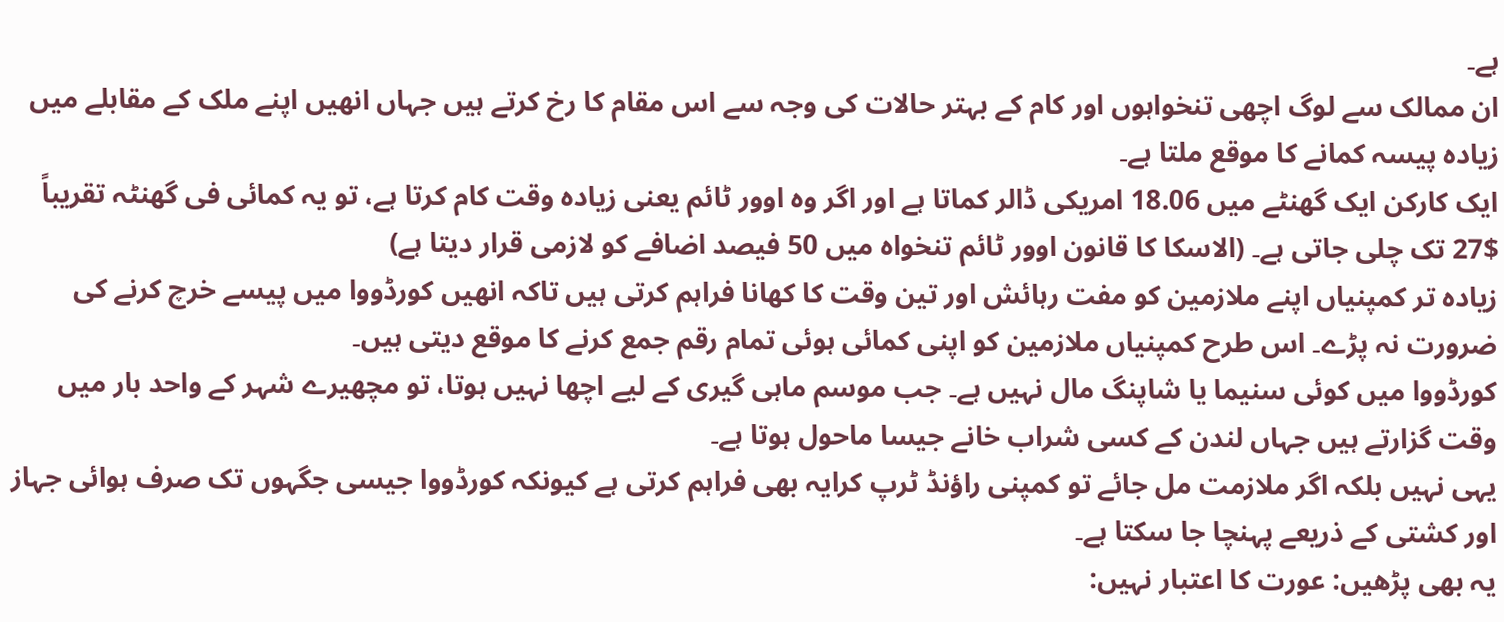ہے۔
ان ممالک سے لوگ اچھی تنخواہوں اور کام کے بہتر حالات کی وجہ سے اس مقام کا رخ کرتے ہیں جہاں انھیں اپنے ملک کے مقابلے میں زیادہ پیسہ کمانے کا موقع ملتا ہے۔
ایک کارکن ایک گھنٹے میں 18.06 امریکی ڈالر کماتا ہے اور اگر وہ اوور ٹائم یعنی زیادہ وقت کام کرتا ہے، تو یہ کمائی فی گھنٹہ تقریباً $27 تک چلی جاتی ہے۔ (الاسکا کا قانون اوور ٹائم تنخواہ میں 50 فیصد اضافے کو لازمی قرار دیتا ہے)
زیادہ تر کمپنیاں اپنے ملازمین کو مفت رہائش اور تین وقت کا کھانا فراہم کرتی ہیں تاکہ انھیں کورڈووا میں پیسے خرچ کرنے کی ضرورت نہ پڑے۔ اس طرح کمپنیاں ملازمین کو اپنی کمائی ہوئی تمام رقم جمع کرنے کا موقع دیتی ہیں۔
کورڈووا میں کوئی سنیما یا شاپنگ مال نہیں ہے۔ جب موسم ماہی گیری کے لیے اچھا نہیں ہوتا، تو مچھیرے شہر کے واحد بار میں وقت گزارتے ہیں جہاں لندن کے کسی شراب خانے جیسا ماحول ہوتا ہے۔
یہی نہیں بلکہ اگر ملازمت مل جائے تو کمپنی راؤنڈ ٹرپ کرایہ بھی فراہم کرتی ہے کیونکہ کورڈووا جیسی جگہوں تک صرف ہوائی جہاز اور کشتی کے ذریعے پہنچا جا سکتا ہے۔
یہ بھی پڑھیں: عورت کا اعتبار نہیں: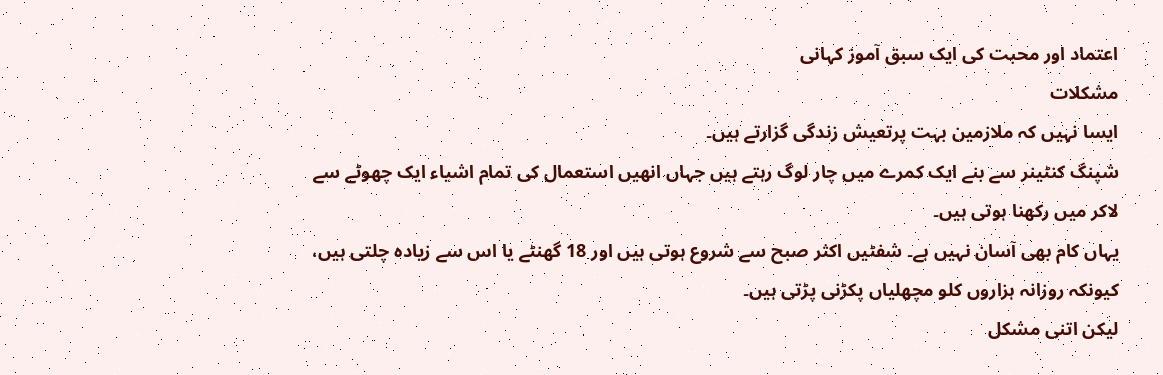اعتماد اور محبت کی ایک سبق آموز کہانی
مشکلات
ایسا نہیں کہ ملازمین بہت پرتعیش زندگی گزارتے ہیں۔
شپنگ کنٹینر سے بنے ایک کمرے میں چار لوگ رہتے ہیں جہاں انھیں استعمال کی تمام اشیاء ایک چھوٹے سے لاکر میں رکھنا ہوتی ہیں۔
یہاں کام بھی آسان نہیں ہے۔ شفٹیں اکثر صبح سے شروع ہوتی ہیں اور 18 گھنٹے یا اس سے زیادہ چلتی ہیں، کیونکہ روزانہ ہزاروں کلو مچھلیاں پکڑنی پڑتی ہیں۔
لیکن اتنی مشکل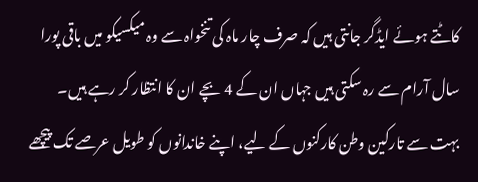کاٹتے ہوئے ایڈگر جانتی ہیں کہ صرف چار ماہ کی تنخواہ سے وہ میکسیکو میں باقی پورا سال آرام سے رہ سکتی ہیں جہاں ان کے 4 بچے ان کا انتظار کر رہے ہیں۔
بہت سے تارکین وطن کارکنوں کے لیے، اپنے خاندانوں کو طویل عرصے تک پیچھے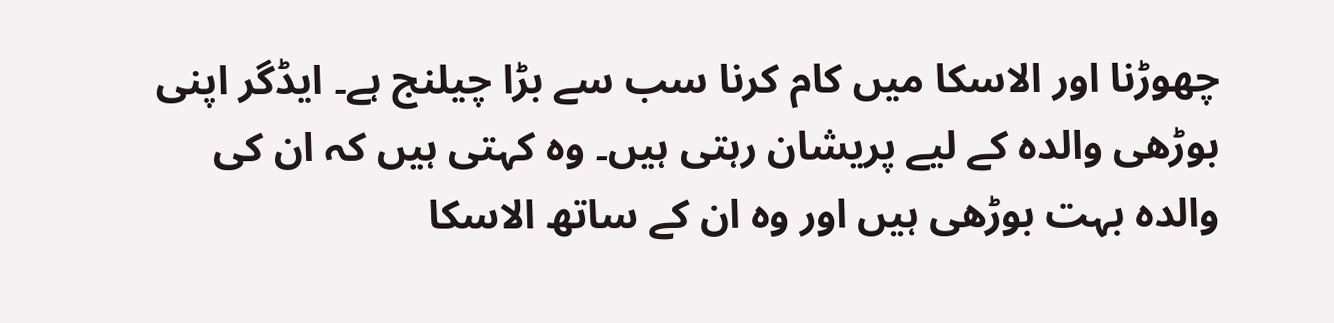چھوڑنا اور الاسکا میں کام کرنا سب سے بڑا چیلنج ہے۔ ایڈگر اپنی بوڑھی والدہ کے لیے پریشان رہتی ہیں۔ وہ کہتی ہیں کہ ان کی والدہ بہت بوڑھی ہیں اور وہ ان کے ساتھ الاسکا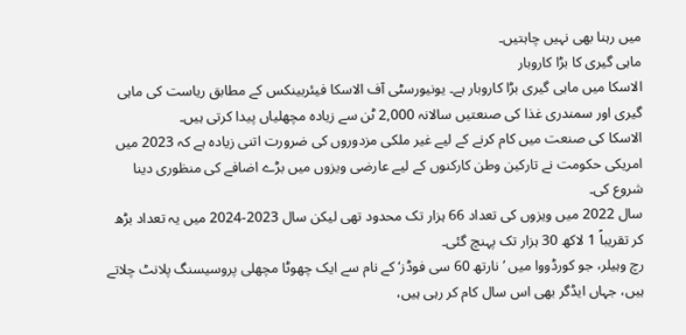میں رہنا بھی نہیں چاہتیں۔
ماہی گیری کا بڑا کاروبار
الاسکا میں ماہی گیری بڑا کاروبار ہے۔ یونیورسٹی آف الاسکا فیئربینکس کے مطابق ریاست کی ماہی گیری اور سمندری غذا کی صنعتیں سالانہ 2,000 ٹن سے زیادہ مچھلیاں پیدا کرتی ہیں۔
الاسکا کی صنعت میں کام کرنے کے لیے غیر ملکی مزدوروں کی ضرورت اتنی زیادہ ہے کہ 2023 میں امریکی حکومت نے تارکین وطن کارکنوں کے لیے عارضی ویزوں میں بڑے اضافے کی منظوری دینا شروع کی۔
سال 2022 میں ویزوں کی تعداد 66 ہزار تک محدود تھی لیکن سال 2023-2024 میں یہ تعداد بڑھ کر تقریباً 1 لاکھ 30 ہزار تک پہنچ گئی۔
رچ وہیلر، جو کورڈووا میں ’نارتھ 60 سی فوڈز‘ کے نام سے ایک چھوٹا مچھلی پروسیسنگ پلانٹ چلاتے ہیں، جہاں ایڈگر بھی اس سال کام کر رہی ہیں،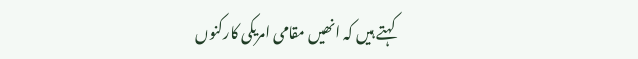کہتے ہیں کہ انھیں مقامی امریکی کارکنوں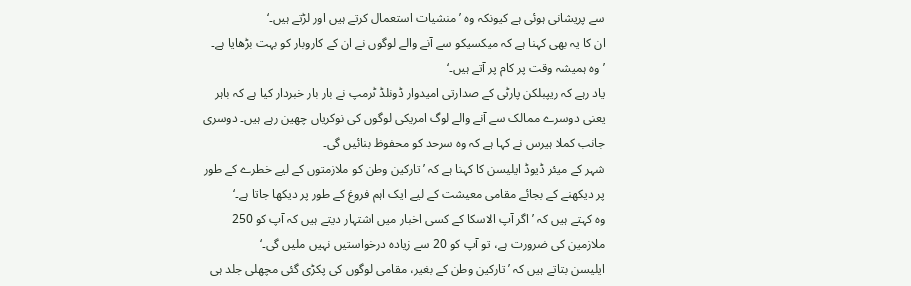سے پریشانی ہوئی ہے کیونکہ وہ ’منشیات استعمال کرتے ہیں اور لڑتے ہیں۔‘
ان کا یہ بھی کہنا ہے کہ میکسیکو سے آنے والے لوگوں نے ان کے کاروبار کو بہت بڑھایا ہے۔ ’وہ ہمیشہ وقت پر کام پر آتے ہیں۔‘
یاد رہے کہ ریپبلکن پارٹی کے صدارتی امیدوار ڈونلڈ ٹرمپ نے بار بار خبردار کیا ہے کہ باہر یعنی دوسرے ممالک سے آنے والے لوگ امریکی لوگوں کی نوکریاں چھین رہے ہیں۔ دوسری جانب کملا ہیرس نے کہا ہے کہ وہ سرحد کو محفوظ بنائیں گی۔
شہر کے میئر ڈیوڈ ایلیسن کا کہنا ہے کہ ’تارکین وطن کو ملازمتوں کے لیے خطرے کے طور پر دیکھنے کے بجائے مقامی معیشت کے لیے ایک اہم فروغ کے طور پر دیکھا جاتا ہے۔‘
وہ کہتے ہیں کہ ’اگر آپ الاسکا کے کسی اخبار میں اشتہار دیتے ہیں کہ آپ کو 250 ملازمین کی ضرورت ہے، تو آپ کو 20 سے زیادہ درخواستیں نہیں ملیں گی۔‘
ایلیسن بتاتے ہیں کہ ’تارکین وطن کے بغیر، مقامی لوگوں کی پکڑی گئی مچھلی جلد ہی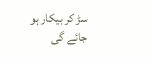سڑ کر بیکار ہو جائے گی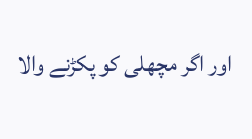اور اگر مچھلی کو پکڑنے والا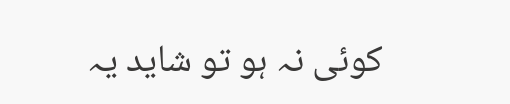کوئی نہ ہو تو شاید یہ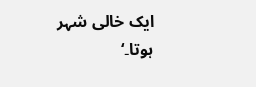ایک خالی شہر ہوتا۔‘